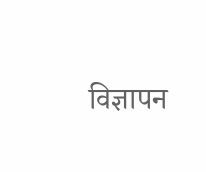विज्ञापन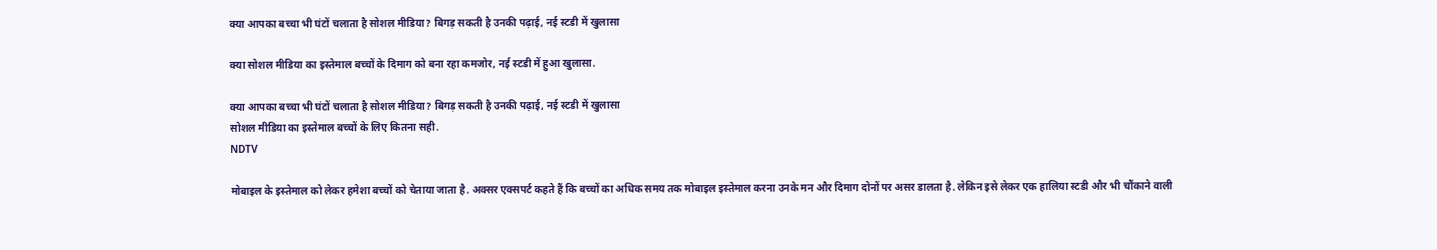क्या आपका बच्चा भी घंटों चलाता है सोशल मीडिया? बिगड़ सकती है उनकी पढ़ाई, नई स्टडी में खुलासा

क्या सोशल मीडिया का इस्तेमाल बच्चों के दिमाग को बना रहा कमजोर, नई स्टडी में हुआ खुलासा.

क्या आपका बच्चा भी घंटों चलाता है सोशल मीडिया? बिगड़ सकती है उनकी पढ़ाई, नई स्टडी में खुलासा
सोशल मीडिया का इस्तेमाल बच्चों के लिए कितना सही.
NDTV

मोबाइल के इस्तेमाल को लेकर हमेशा बच्चों को चेताया जाता है. अक्सर एक्सपर्ट कहते हैं कि बच्चों का अधिक समय तक मोबाइल इस्तेमाल करना उनके मन और दिमाग दोनों पर असर डालता है. लेकिन इसे लेकर एक हालिया स्टडी और भी चौंकाने वाली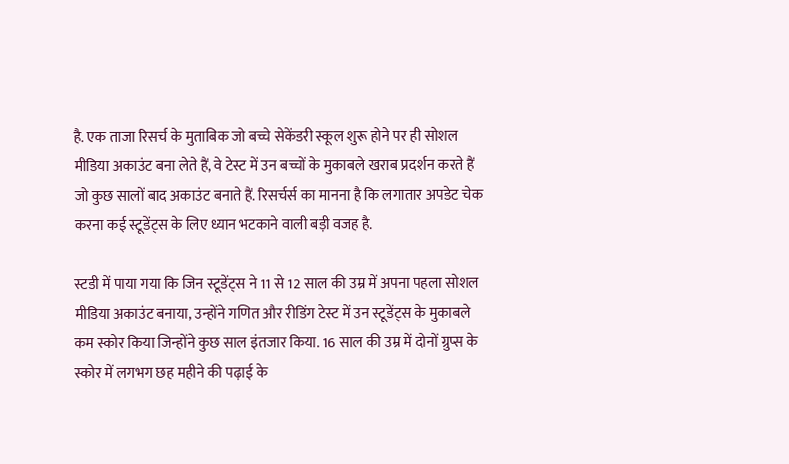है. एक ताजा रिसर्च के मुताबिक जो बच्चे सेकेंडरी स्कूल शुरू होने पर ही सोशल मीडिया अकाउंट बना लेते हैं, वे टेस्ट में उन बच्चों के मुकाबले खराब प्रदर्शन करते हैं जो कुछ सालों बाद अकाउंट बनाते हैं. रिसर्चर्स का मानना है कि लगातार अपडेट चेक करना कई स्टूडेंट्स के लिए ध्यान भटकाने वाली बड़ी वजह है.

स्टडी में पाया गया कि जिन स्टूडेंट्स ने 11 से 12 साल की उम्र में अपना पहला सोशल मीडिया अकाउंट बनाया, उन्होंने गणित और रीडिंग टेस्ट में उन स्टूडेंट्स के मुकाबले कम स्कोर किया जिन्होंने कुछ साल इंतजार किया. 16 साल की उम्र में दोनों ग्रुप्स के स्कोर में लगभग छह महीने की पढ़ाई के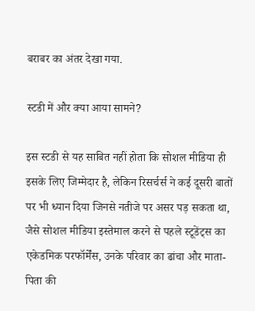बराबर का अंतर देखा गया.

स्टडी में और क्या आया सामने?

इस स्टडी से यह साबित नहीं होता कि सोशल मीडिया ही इसके लिए जिम्मेदार है, लेकिन रिसर्चर्स ने कई दूसरी बातों पर भी ध्यान दिया जिनसे नतीजे पर असर पड़ सकता था, जैसे सोशल मीडिया इस्तेमाल करने से पहले स्टूडेंट्स का एकेडमिक परफॉर्मेंस, उनके परिवार का ढांचा और माता-पिता की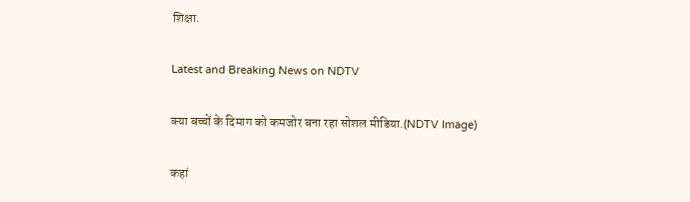शिक्षा.

Latest and Breaking News on NDTV

क्या बच्चों के दिमाग को कमजोर बना रहा सोशल मीडिया.(NDTV Image)

कहां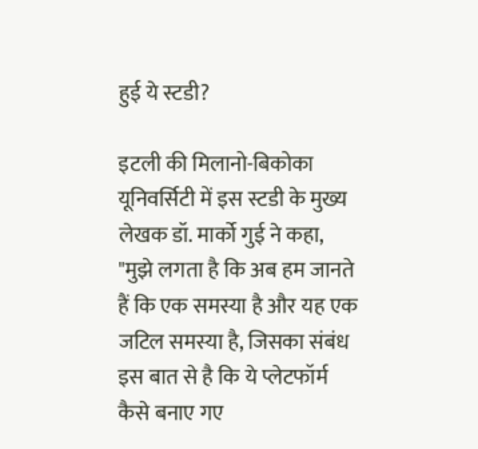हुई ये स्टडी?

इटली की मिलानो-बिकोका यूनिवर्सिटी में इस स्टडी के मुख्य लेखक डॉ. मार्को गुई ने कहा, "मुझे लगता है कि अब हम जानते हैं कि एक समस्या है और यह एक जटिल समस्या है, जिसका संबंध इस बात से है कि ये प्लेटफॉर्म कैसे बनाए गए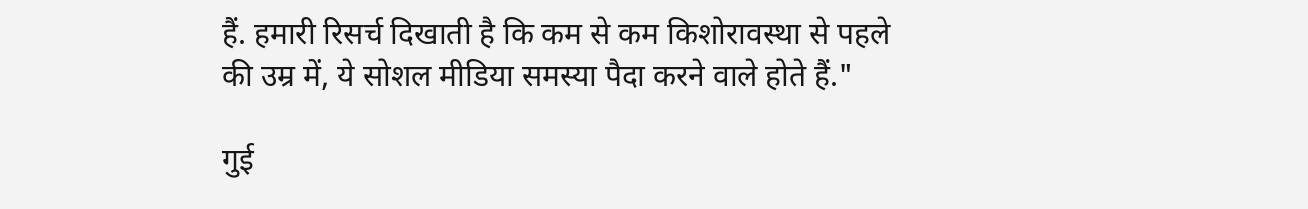हैं. हमारी रिसर्च दिखाती है कि कम से कम किशोरावस्था से पहले की उम्र में, ये सोशल मीडिया समस्या पैदा करने वाले होते हैं."

गुई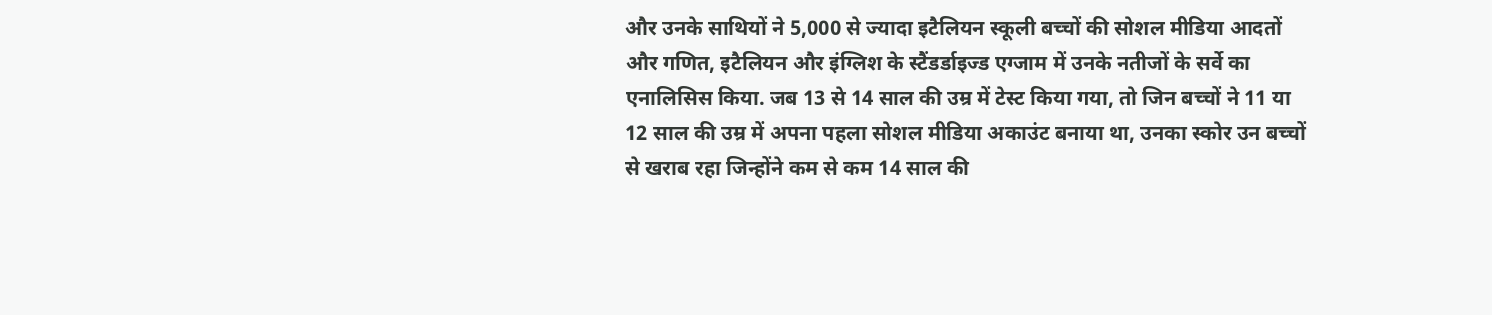और उनके साथियों ने 5,000 से ज्यादा इटैलियन स्कूली बच्चों की सोशल मीडिया आदतों और गणित, इटैलियन और इंग्लिश के स्टैंडर्डाइज्ड एग्जाम में उनके नतीजों के सर्वे का एनालिसिस किया. जब 13 से 14 साल की उम्र में टेस्ट किया गया, तो जिन बच्चों ने 11 या 12 साल की उम्र में अपना पहला सोशल मीडिया अकाउंट बनाया था, उनका स्कोर उन बच्चों से खराब रहा जिन्होंने कम से कम 14 साल की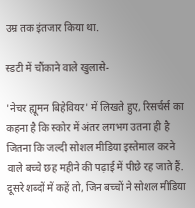उम्र तक इंतजार किया था.

स्डटी में चौंकाने वाले खुलासे-

'नेचर ह्यूमन बिहेवियर' में लिखते हुए, रिसर्चर्स का कहना है कि स्कोर में अंतर लगभग उतना ही है जितना कि जल्दी सोशल मीडिया इस्तेमाल करने वाले बच्चे छह महीने की पढ़ाई में पीछे रह जाते हैं. दूसरे शब्दों में कहें तो, जिन बच्चों ने सोशल मीडिया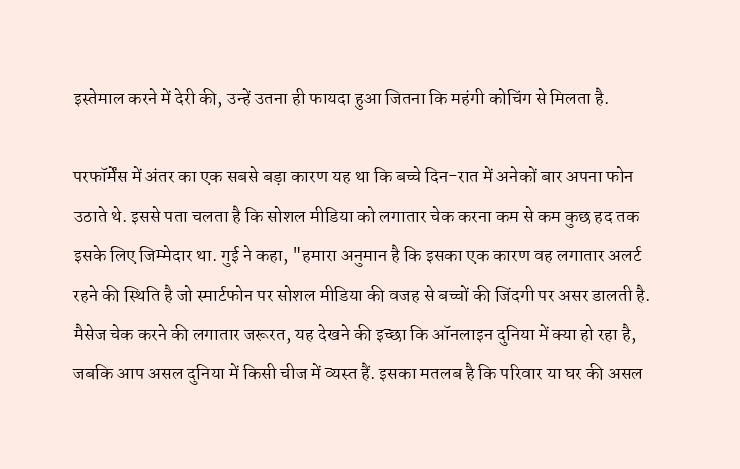इस्तेमाल करने में देरी की, उन्हें उतना ही फायदा हुआ जितना कि महंगी कोचिंग से मिलता है.

परफॉर्मेंस में अंतर का एक सबसे बड़ा कारण यह था कि बच्चे दिन-रात में अनेकों बार अपना फोन उठाते थे. इससे पता चलता है कि सोशल मीडिया को लगातार चेक करना कम से कम कुछ हद तक इसके लिए जिम्मेदार था. गुई ने कहा, "हमारा अनुमान है कि इसका एक कारण वह लगातार अलर्ट रहने की स्थिति है जो स्मार्टफोन पर सोशल मीडिया की वजह से बच्चों की जिंदगी पर असर डालती है. मैसेज चेक करने की लगातार जरूरत, यह देखने की इच्छा कि ऑनलाइन दुनिया में क्या हो रहा है, जबकि आप असल दुनिया में किसी चीज में व्यस्त हैं. इसका मतलब है कि परिवार या घर की असल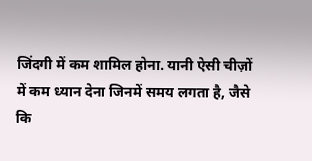जिंदगी में कम शामिल होना. यानी ऐसी चीज़ों में कम ध्यान देना जिनमें समय लगता है, जैसे कि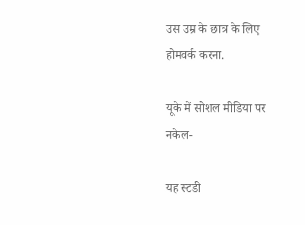उस उम्र के छात्र के लिए होमवर्क करना.

यूके में सोशल मीडिया पर नकेल-

यह स्टडी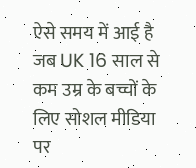ऐसे समय में आई है जब UK 16 साल से कम उम्र के बच्चों के लिए सोशल मीडिया पर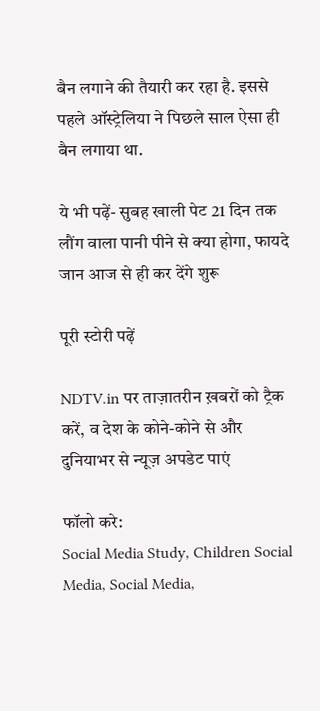बैन लगाने की तैयारी कर रहा है. इससे पहले ऑस्ट्रेलिया ने पिछले साल ऐसा ही बैन लगाया था.

ये भी पढ़ें- सुबह खाली पेट 21 दिन तक लौंग वाला पानी पीने से क्या होगा, फायदे जान आज से ही कर देंगे शुरू

पूरी स्टोरी पढ़ें

NDTV.in पर ताज़ातरीन ख़बरों को ट्रैक करें, व देश के कोने-कोने से और दुनियाभर से न्यूज़ अपडेट पाएं

फॉलो करे:
Social Media Study, Children Social Media, Social Media,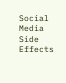Social Media Side Effects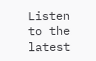Listen to the latest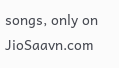songs, only on JioSaavn.com